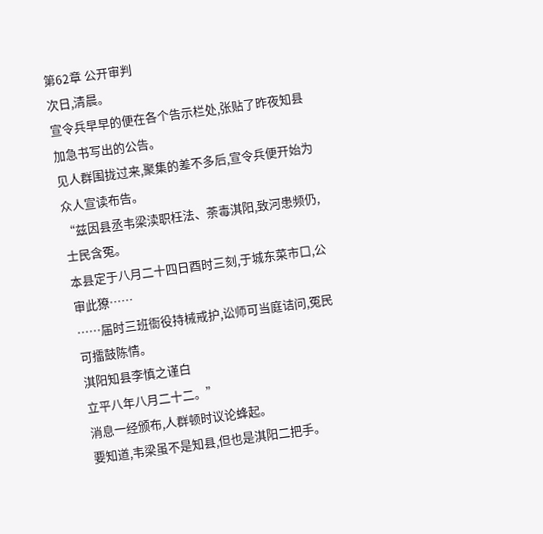第62章 公开审判
次日,清晨。
宣令兵早早的便在各个告示栏处,张贴了昨夜知县加急书写出的公告。
见人群围拢过来,聚集的差不多后,宣令兵便开始为众人宣读布告。
“兹因县丞韦梁渎职枉法、荼毒淇阳,致河患频仍,士民含冤。
本县定于八月二十四日酉时三刻,于城东菜市口,公审此獠……
……届时三班衙役持械戒护,讼师可当庭诘问,冤民可擂鼓陈情。
淇阳知县李慎之谨白
立平八年八月二十二。”
消息一经颁布,人群顿时议论蜂起。
要知道,韦梁虽不是知县,但也是淇阳二把手。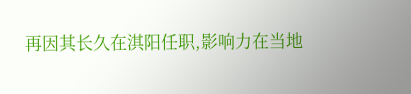再因其长久在淇阳任职,影响力在当地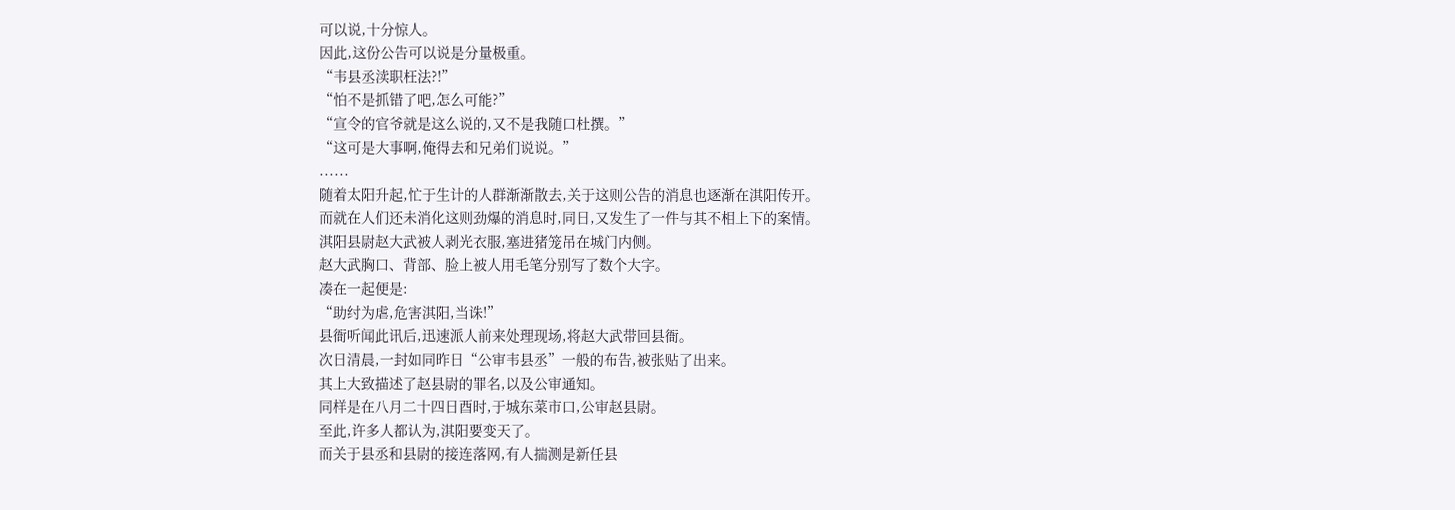可以说,十分惊人。
因此,这份公告可以说是分量极重。
“韦县丞渎职枉法?!”
“怕不是抓错了吧,怎么可能?”
“宣令的官爷就是这么说的,又不是我随口杜撰。”
“这可是大事啊,俺得去和兄弟们说说。”
......
随着太阳升起,忙于生计的人群渐渐散去,关于这则公告的消息也逐渐在淇阳传开。
而就在人们还未消化这则劲爆的消息时,同日,又发生了一件与其不相上下的案情。
淇阳县尉赵大武被人剥光衣服,塞进猪笼吊在城门内侧。
赵大武胸口、背部、脸上被人用毛笔分别写了数个大字。
凑在一起便是:
“助纣为虐,危害淇阳,当诛!”
县衙听闻此讯后,迅速派人前来处理现场,将赵大武带回县衙。
次日清晨,一封如同昨日“公审韦县丞”一般的布告,被张贴了出来。
其上大致描述了赵县尉的罪名,以及公审通知。
同样是在八月二十四日酉时,于城东菜市口,公审赵县尉。
至此,许多人都认为,淇阳要变天了。
而关于县丞和县尉的接连落网,有人揣测是新任县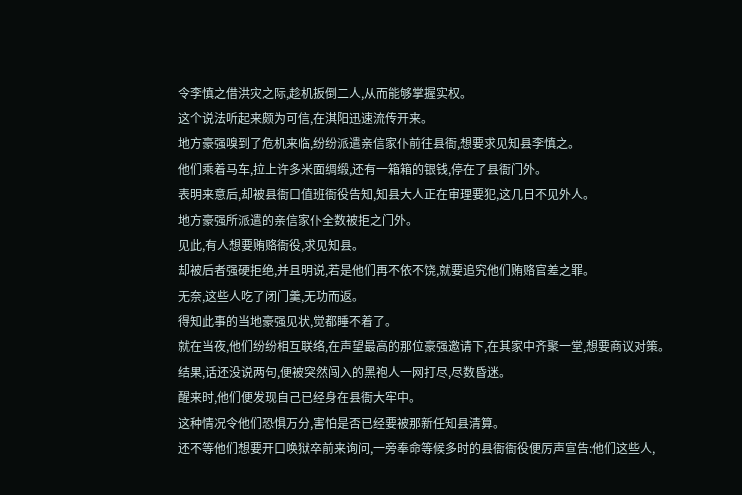令李慎之借洪灾之际,趁机扳倒二人,从而能够掌握实权。
这个说法听起来颇为可信,在淇阳迅速流传开来。
地方豪强嗅到了危机来临,纷纷派遣亲信家仆前往县衙,想要求见知县李慎之。
他们乘着马车,拉上许多米面绸缎,还有一箱箱的银钱,停在了县衙门外。
表明来意后,却被县衙口值班衙役告知,知县大人正在审理要犯,这几日不见外人。
地方豪强所派遣的亲信家仆全数被拒之门外。
见此,有人想要贿赂衙役,求见知县。
却被后者强硬拒绝,并且明说,若是他们再不依不饶,就要追究他们贿赂官差之罪。
无奈,这些人吃了闭门羹,无功而返。
得知此事的当地豪强见状,觉都睡不着了。
就在当夜,他们纷纷相互联络,在声望最高的那位豪强邀请下,在其家中齐聚一堂,想要商议对策。
结果,话还没说两句,便被突然闯入的黑袍人一网打尽,尽数昏迷。
醒来时,他们便发现自己已经身在县衙大牢中。
这种情况令他们恐惧万分,害怕是否已经要被那新任知县清算。
还不等他们想要开口唤狱卒前来询问,一旁奉命等候多时的县衙衙役便厉声宣告:他们这些人,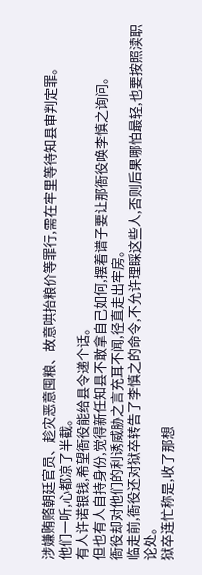涉嫌贿赂朝廷官员、趁灾恶意囤粮、故意哄抬粮价等罪行,需在牢里等待知县审判定罪。
他们一听,心都凉了半截。
有人许诺银钱,希望衙役能给县令递个话。
但也有人自持身份,觉得新任知县不敢拿自己如何,摆着谱子要让那衙役唤李慎之询问。
衙役却对他们的利诱威胁之言充耳不闻,径直走出牢房。
临走前,衙役还对狱卒转告了李慎之的命令,不允许理睬这些人,否则后果哪怕最轻,也要按照渎职论处。
狱卒连忙称是,收了那想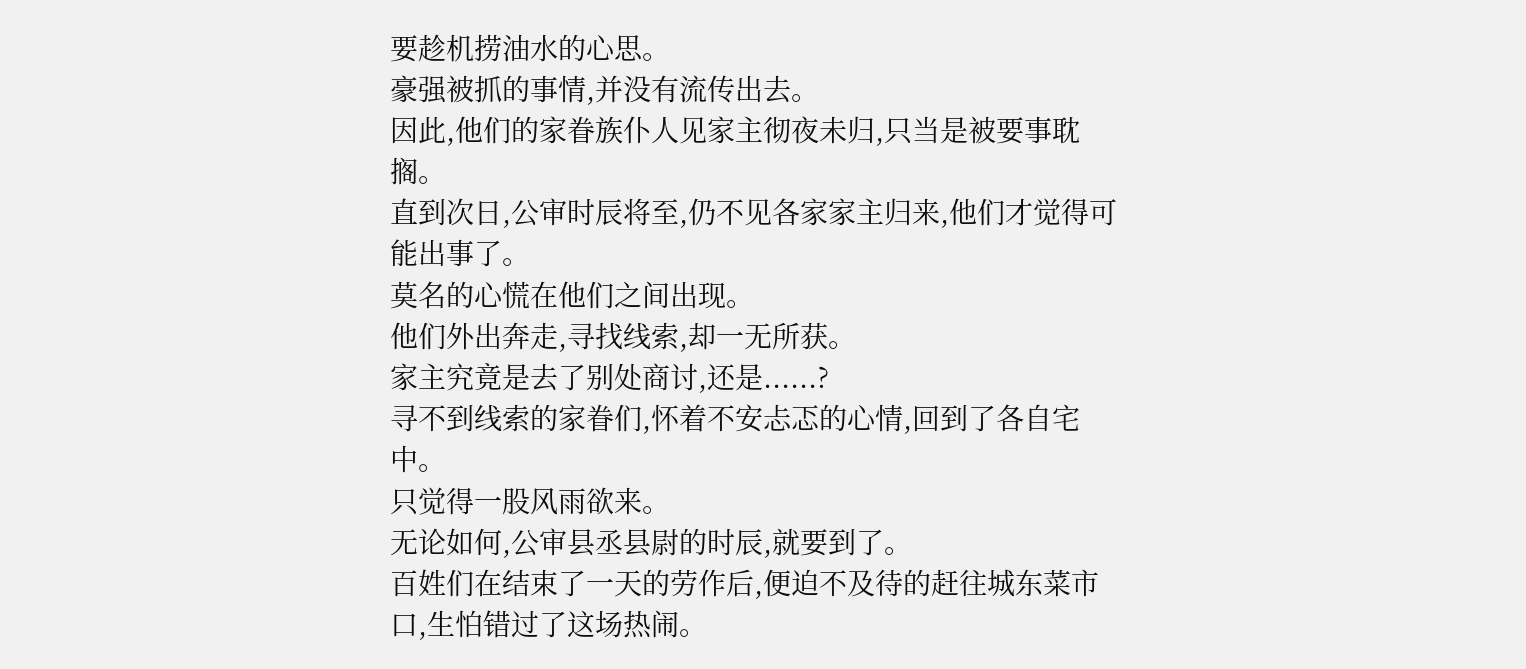要趁机捞油水的心思。
豪强被抓的事情,并没有流传出去。
因此,他们的家眷族仆人见家主彻夜未归,只当是被要事耽搁。
直到次日,公审时辰将至,仍不见各家家主归来,他们才觉得可能出事了。
莫名的心慌在他们之间出现。
他们外出奔走,寻找线索,却一无所获。
家主究竟是去了别处商讨,还是......?
寻不到线索的家眷们,怀着不安忐忑的心情,回到了各自宅中。
只觉得一股风雨欲来。
无论如何,公审县丞县尉的时辰,就要到了。
百姓们在结束了一天的劳作后,便迫不及待的赶往城东菜市口,生怕错过了这场热闹。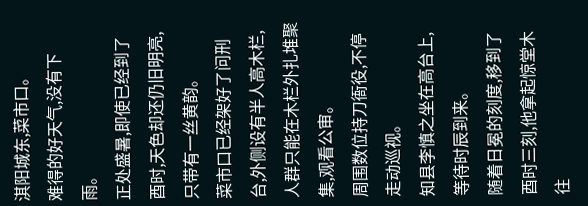淇阳城东,菜市口。
难得的好天气,没有下雨。
正处盛暑,即使已经到了酉时,天色却还仍旧明亮,只带有一丝黄韵。
菜市口已经架好了问刑台,外侧设有半人高木栏,人群只能在木栏外扎堆聚集,观看公审。
周围数位持刀衙役,不停走动巡视。
知县李慎之坐在高台上,等待时辰到来。
随着日冕的刻度,移到了酉时三刻,他拿起惊堂木往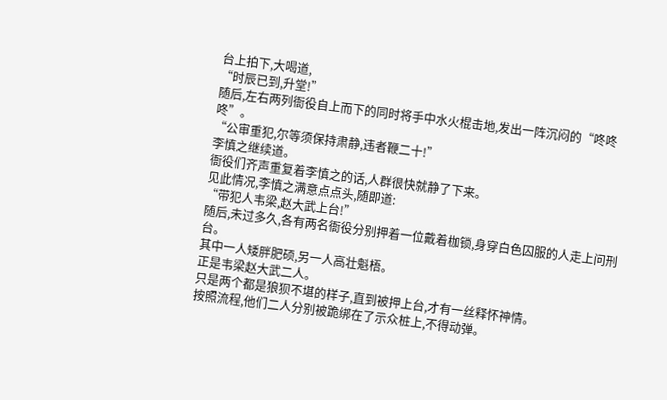台上拍下,大喝道,
“时辰已到,升堂!”
随后,左右两列衙役自上而下的同时将手中水火棍击地,发出一阵沉闷的“咚咚咚”。
“公审重犯,尔等须保持肃静,违者鞭二十!”
李慎之继续道。
衙役们齐声重复着李慎之的话,人群很快就静了下来。
见此情况,李慎之满意点点头,随即道:
“带犯人韦梁,赵大武上台!”
随后,未过多久,各有两名衙役分别押着一位戴着枷锁,身穿白色囚服的人走上问刑台。
其中一人矮胖肥硕,另一人高壮魁梧。
正是韦梁赵大武二人。
只是两个都是狼狈不堪的样子,直到被押上台,才有一丝释怀神情。
按照流程,他们二人分别被跪绑在了示众桩上,不得动弹。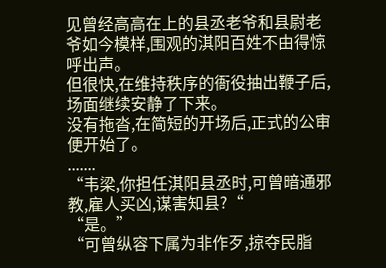见曾经高高在上的县丞老爷和县尉老爷如今模样,围观的淇阳百姓不由得惊呼出声。
但很快,在维持秩序的衙役抽出鞭子后,场面继续安静了下来。
没有拖沓,在简短的开场后,正式的公审便开始了。
.......
“韦梁,你担任淇阳县丞时,可曾暗通邪教,雇人买凶,谋害知县?“
“是。”
“可曾纵容下属为非作歹,掠夺民脂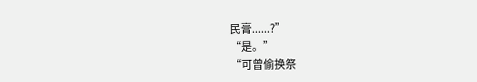民膏......?”
“是。”
“可曾偷换祭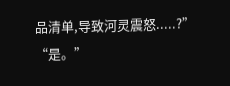品清单,导致河灵震怒.....?”
“是。”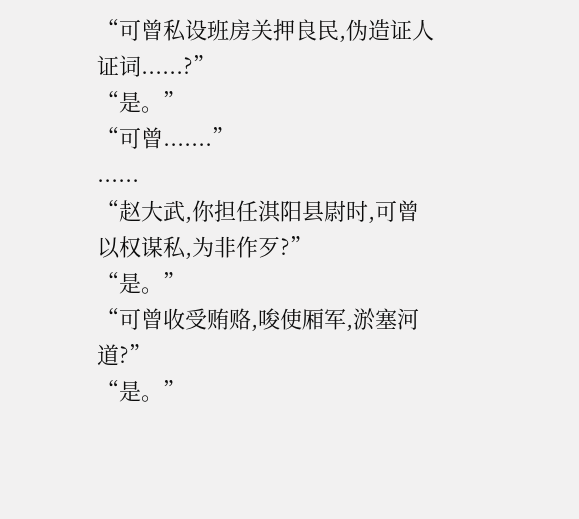“可曾私设班房关押良民,伪造证人证词......?”
“是。”
“可曾.......”
......
“赵大武,你担任淇阳县尉时,可曾以权谋私,为非作歹?”
“是。”
“可曾收受贿赂,唆使厢军,淤塞河道?”
“是。”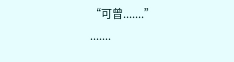“可曾.......”
.......